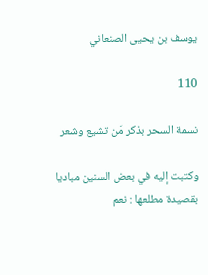يوسف بن يحيى الصنعاني

110

نسمة السحر بذكر مَن تشيع وشعر

وكتبت إليه في بعض السنين مباديا بقصيدة مطلعها : نعم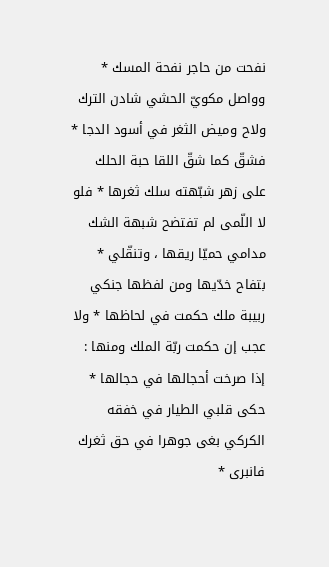نفحت من حاجر نفحة المسك * وواصل مكويّ الحشي شادن الترك ولاح وميض الثغر في أسود الدجا * فشقّ كما شقّ اللقا حبة الحلك على زهر شبّهته سلك ثغرها * فلو لا اللّمى لم تفتضح شبهة الشك مدامي حميّا ريقها ، وتنقّلي * بتفاح خدّيها ومن لفظها جنكي ربيبة ملك حكمت في لحاظها * ولا عجب إن حكمت ربّة الملك ومنها : إذا صرخت أحجالها في حجالها * حكى قلبي الطيار في خفقه الكركي بغى جوهرا في حق ثغرك فانبرى *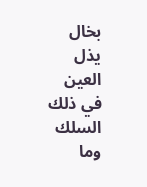بخال يذل العين في ذلك السلك وما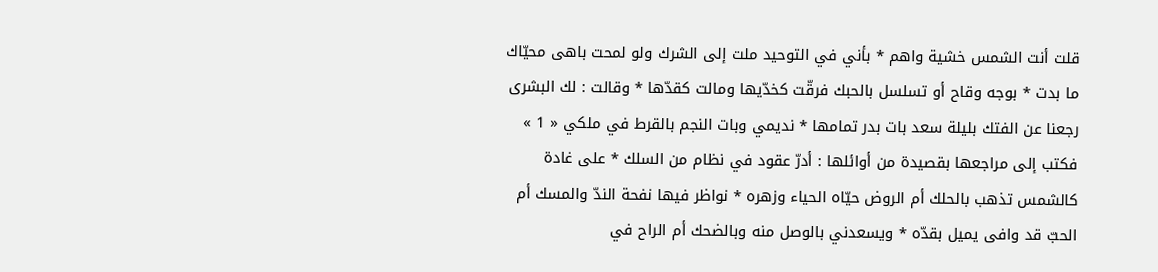قلت أنت الشمس خشية واهم * بأني في التوحيد ملت إلى الشرك ولو لمحت باهى محيّاك ما بدت * بوجه وقاح أو تسلسل بالحبك فرقّت كخدّيها ومالت كقدّها * وقالت : لك البشرى رجعنا عن الفتك بليلة سعد بات بدر تمامها * نديمي وبات النجم بالقرط في ملكي « 1 » فكتب إلى مراجعها بقصيدة من أوائلها : أدرّ عقود في نظام من السلك * على غادة كالشمس تذهب بالحلك أم الروض حيّاه الحياء وزهره * نواظر فيها نفحة الندّ والمسك أم الحبّ قد وافى يميل بقدّه * ويسعدني بالوصل منه وبالضحك أم الراح في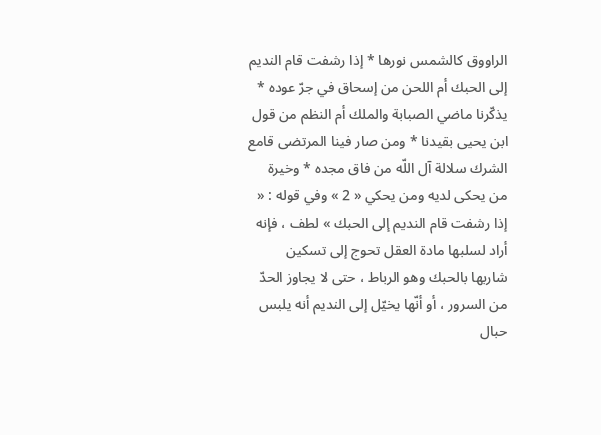الراووق كالشمس نورها * إذا رشفت قام النديم إلى الحبك أم اللحن من إسحاق في جرّ عوده * يذكّرنا ماضي الصبابة والملك أم النظم من قول ابن يحيى بقيدنا * ومن صار فينا المرتضى قامع الشرك سلالة آل اللّه من فاق مجده * وخيرة من يحكى لديه ومن يحكي « 2 » وفي قوله : « إذا رشفت قام النديم إلى الحبك » لطف ، فإنه أراد لسلبها مادة العقل تحوج إلى تسكين شاربها بالحبك وهو الرباط ، حتى لا يجاوز الحدّ من السرور ، أو أنّها يخيّل إلى النديم أنه يلبس حبال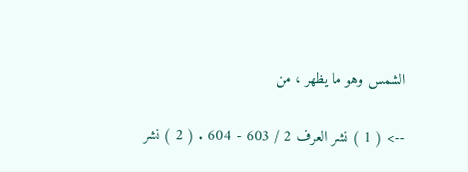الشمس وهو ما يظهر ، من

--> ( 1 ) نشر العرف 2 / 603 - 604 . ( 2 ) نشر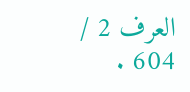العرف 2 / 604 .